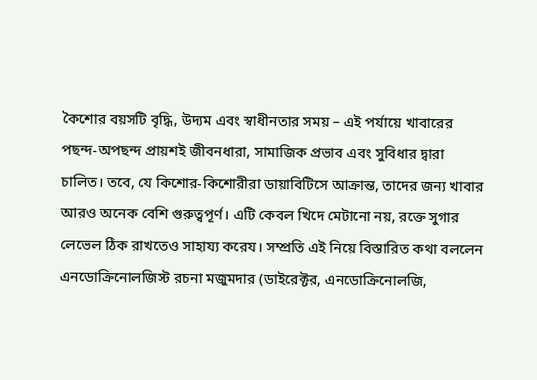কৈশোর বয়সটি বৃদ্ধি, উদ্যম এবং স্বাধীনতার সময় – এই পর্যায়ে খাবারের পছন্দ-অপছন্দ প্রায়শই জীবনধারা, সামাজিক প্রভাব এবং সুবিধার দ্বারা চালিত। তবে, যে কিশোর-কিশোরীরা ডায়াবিটিসে আক্রান্ত, তাদের জন্য খাবার আরও অনেক বেশি গুরুত্বপূর্ণ। এটি কেবল খিদে মেটানো নয়, রক্তে সুগার লেভেল ঠিক রাখতেও সাহায্য করেয। সম্প্রতি এই নিয়ে বিস্তারিত কথা বললেন এনডোক্রিনোলজিস্ট রচনা মজুমদার (ডাইরেক্টর, এনডোক্রিনোলজি,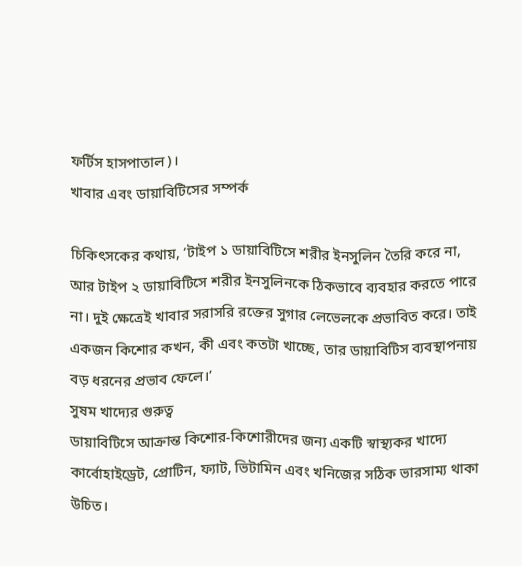ফর্টিস হাসপাতাল)।
খাবার এবং ডায়াবিটিসের সম্পর্ক

চিকিৎসকের কথায়, ‘টাইপ ১ ডায়াবিটিসে শরীর ইনসুলিন তৈরি করে না, আর টাইপ ২ ডায়াবিটিসে শরীর ইনসুলিনকে ঠিকভাবে ব্যবহার করতে পারে না। দুই ক্ষেত্রেই খাবার সরাসরি রক্তের সুগার লেভেলকে প্রভাবিত করে। তাই একজন কিশোর কখন, কী এবং কতটা খাচ্ছে, তার ডায়াবিটিস ব্যবস্থাপনায় বড় ধরনের প্রভাব ফেলে।’
সুষম খাদ্যের গুরুত্ব
ডায়াবিটিসে আক্রান্ত কিশোর-কিশোরীদের জন্য একটি স্বাস্থ্যকর খাদ্যে কার্বোহাইড্রেট, প্রোটিন, ফ্যাট, ভিটামিন এবং খনিজের সঠিক ভারসাম্য থাকা উচিত।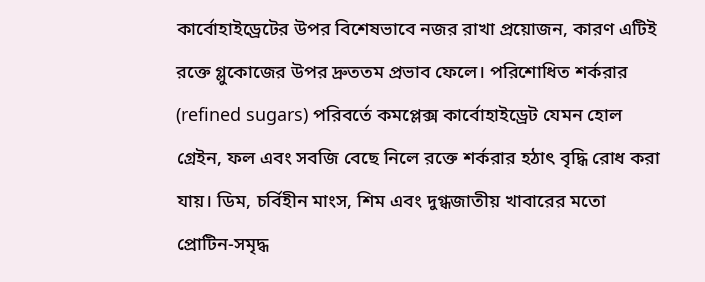কার্বোহাইড্রেটের উপর বিশেষভাবে নজর রাখা প্রয়োজন, কারণ এটিই রক্তে গ্লুকোজের উপর দ্রুততম প্রভাব ফেলে। পরিশোধিত শর্করার (refined sugars) পরিবর্তে কমপ্লেক্স কার্বোহাইড্রেট যেমন হোল গ্রেইন, ফল এবং সবজি বেছে নিলে রক্তে শর্করার হঠাৎ বৃদ্ধি রোধ করা যায়। ডিম, চর্বিহীন মাংস, শিম এবং দুগ্ধজাতীয় খাবারের মতো প্রোটিন-সমৃদ্ধ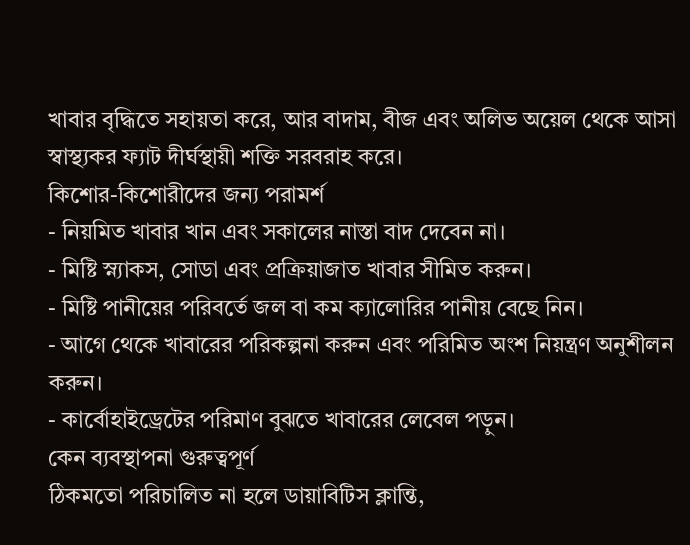খাবার বৃদ্ধিতে সহায়তা করে, আর বাদাম, বীজ এবং অলিভ অয়েল থেকে আসা স্বাস্থ্যকর ফ্যাট দীর্ঘস্থায়ী শক্তি সরবরাহ করে।
কিশোর-কিশোরীদের জন্য পরামর্শ
- নিয়মিত খাবার খান এবং সকালের নাস্তা বাদ দেবেন না।
- মিষ্টি স্ন্যাকস, সোডা এবং প্রক্রিয়াজাত খাবার সীমিত করুন।
- মিষ্টি পানীয়ের পরিবর্তে জল বা কম ক্যালোরির পানীয় বেছে নিন।
- আগে থেকে খাবারের পরিকল্পনা করুন এবং পরিমিত অংশ নিয়ন্ত্রণ অনুশীলন করুন।
- কার্বোহাইড্রেটের পরিমাণ বুঝতে খাবারের লেবেল পড়ুন।
কেন ব্যবস্থাপনা গুরুত্বপূর্ণ
ঠিকমতো পরিচালিত না হলে ডায়াবিটিস ক্লান্তি,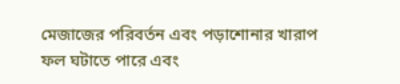মেজাজের পরিবর্তন এবং পড়াশোনার খারাপ ফল ঘটাতে পারে এবং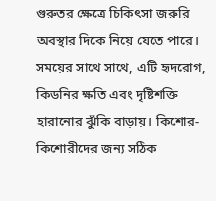গুরুতর ক্ষেত্রে চিকিৎসা জরুরি অবস্থার দিকে নিয়ে যেতে পারে। সময়ের সাথে সাথে, এটি হৃদরোগ, কিডনির ক্ষতি এবং দৃষ্টিশক্তি হারানোর ঝুঁকি বাড়ায়। কিশোর-কিশোরীদের জন্য সঠিক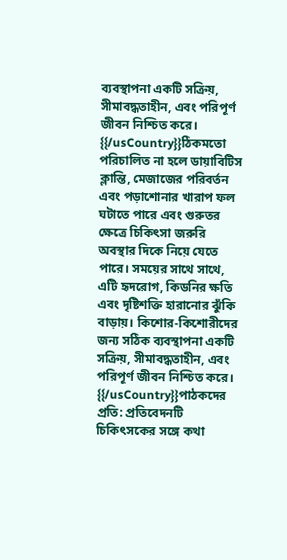ব্যবস্থাপনা একটি সক্রিয়, সীমাবদ্ধতাহীন, এবং পরিপূর্ণ জীবন নিশ্চিত করে।
{{/usCountry}}ঠিকমতো পরিচালিত না হলে ডায়াবিটিস ক্লান্তি, মেজাজের পরিবর্তন এবং পড়াশোনার খারাপ ফল ঘটাতে পারে এবং গুরুতর ক্ষেত্রে চিকিৎসা জরুরি অবস্থার দিকে নিয়ে যেতে পারে। সময়ের সাথে সাথে, এটি হৃদরোগ, কিডনির ক্ষতি এবং দৃষ্টিশক্তি হারানোর ঝুঁকি বাড়ায়। কিশোর-কিশোরীদের জন্য সঠিক ব্যবস্থাপনা একটি সক্রিয়, সীমাবদ্ধতাহীন, এবং পরিপূর্ণ জীবন নিশ্চিত করে।
{{/usCountry}}পাঠকদের প্রতি: প্রতিবেদনটি চিকিৎসকের সঙ্গে কথা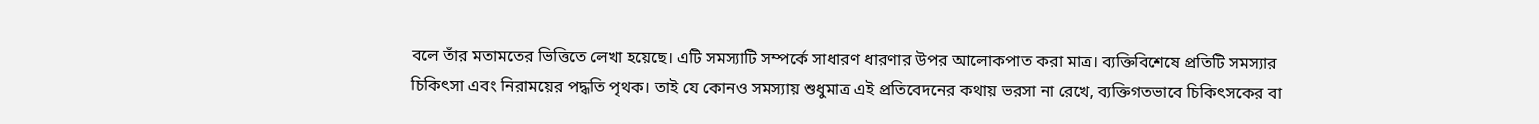বলে তাঁর মতামতের ভিত্তিতে লেখা হয়েছে। এটি সমস্যাটি সম্পর্কে সাধারণ ধারণার উপর আলোকপাত করা মাত্র। ব্যক্তিবিশেষে প্রতিটি সমস্যার চিকিৎসা এবং নিরাময়ের পদ্ধতি পৃথক। তাই যে কোনও সমস্যায় শুধুমাত্র এই প্রতিবেদনের কথায় ভরসা না রেখে, ব্যক্তিগতভাবে চিকিৎসকের বা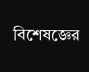বিশেষজ্ঞের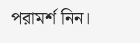পরামর্শ নিন।